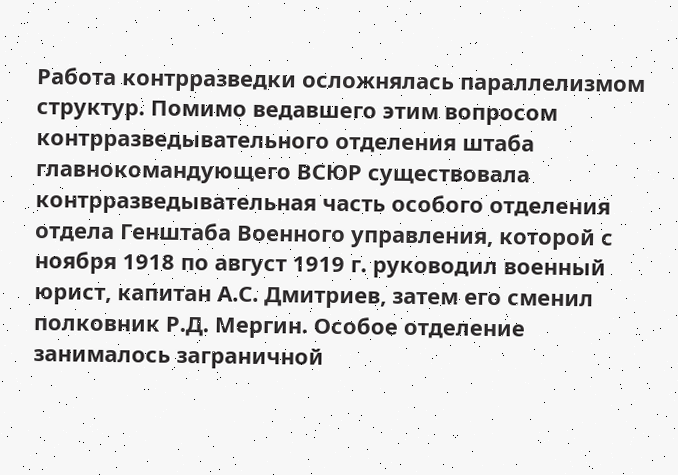Работа контрразведки осложнялась параллелизмом структур. Помимо ведавшего этим вопросом контрразведывательного отделения штаба главнокомандующего ВСЮР существовала контрразведывательная часть особого отделения отдела Генштаба Военного управления, которой с ноября 1918 по август 1919 г. руководил военный юрист, капитан А.С. Дмитриев, затем его сменил полковник Р.Д. Мергин. Особое отделение занималось заграничной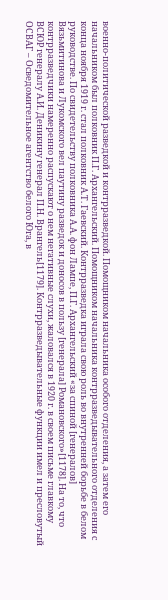военно-политической разведкой и контрразведкой. Помощником начальника особого отделения, а затем его начальником был полковник П.Г. Архангельский. Помощником начальника контрразведывательного отделения с конца ноября 1919 г. стал полковник А.Т. Гаевский. Контрразведка играла свою роль во внутренней борьбе в белом руководстве. По свидетельству полковника А.А. фон Лампе, П.Г. Архангельский «за спиной [генералов] Вязьмитинова и Лукомского вел паутину разведок и доносов в пользу [генерала] Романовского»[1178]. На то, что контрразведчики намеренно распускают о нем негативные слухи, жаловался в 1920 г. в своем письме главкому ВСЮР генералу А.И. Деникину генерал П.Н. Врангель[1179]. Контрразведывательные функции имел и пресловутый ОСВАГ – Осведомительное агентство белого Юга, в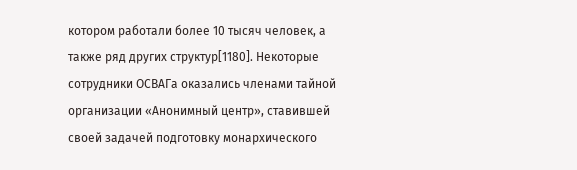котором работали более 10 тысяч человек, а также ряд других структур[1180]. Некоторые сотрудники ОСВАГа оказались членами тайной организации «Анонимный центр», ставившей своей задачей подготовку монархического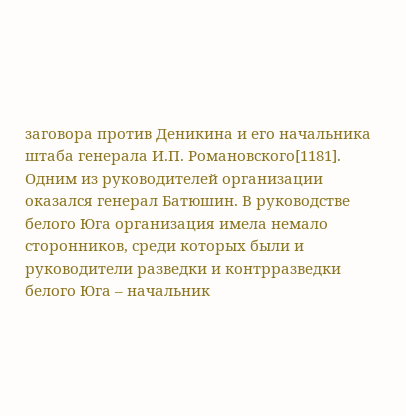заговора против Деникина и его начальника штаба генерала И.П. Романовского[1181]. Одним из руководителей организации оказался генерал Батюшин. В руководстве белого Юга организация имела немало сторонников, среди которых были и руководители разведки и контрразведки белого Юга – начальник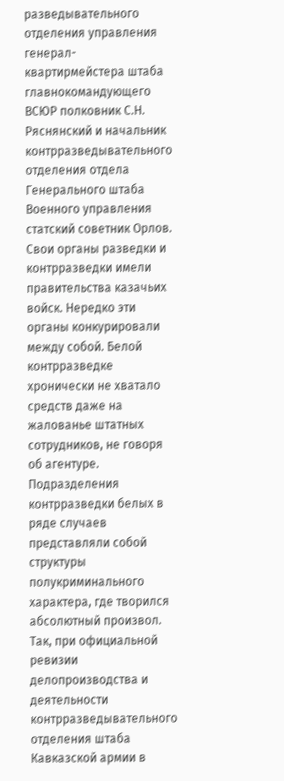разведывательного отделения управления генерал-квартирмейстера штаба главнокомандующего ВСЮР полковник С.Н. Ряснянский и начальник контрразведывательного отделения отдела Генерального штаба Военного управления статский советник Орлов.
Свои органы разведки и контрразведки имели правительства казачьих войск. Нередко эти органы конкурировали между собой. Белой контрразведке хронически не хватало средств даже на жалованье штатных сотрудников, не говоря об агентуре. Подразделения контрразведки белых в ряде случаев представляли собой структуры полукриминального характера, где творился абсолютный произвол. Так, при официальной ревизии делопроизводства и деятельности контрразведывательного отделения штаба Кавказской армии в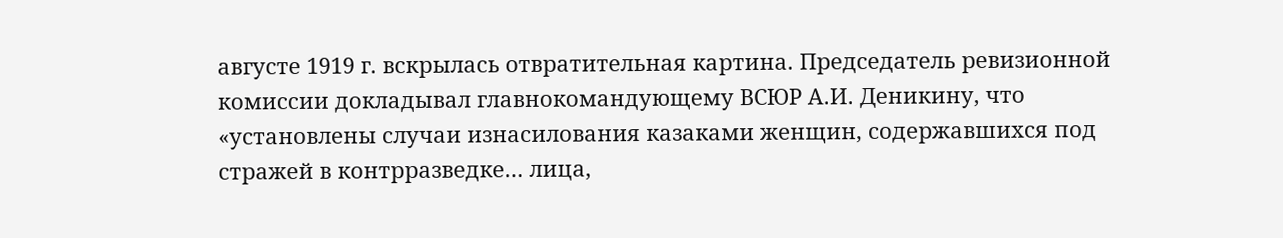августе 1919 г. вскрылась отвратительная картина. Председатель ревизионной комиссии докладывал главнокомандующему ВСЮР А.И. Деникину, что «установлены случаи изнасилования казаками женщин, содержавшихся под стражей в контрразведке… лица,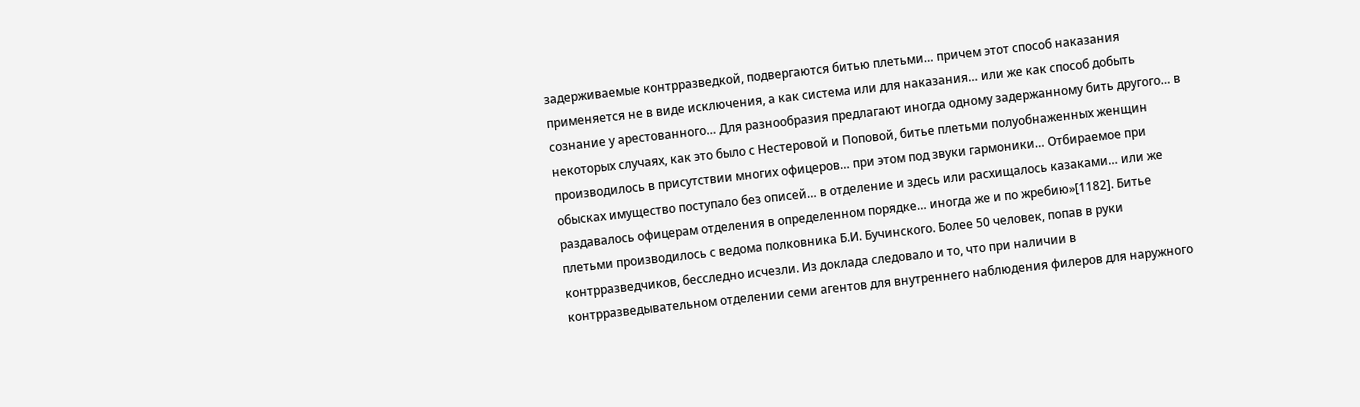задерживаемые контрразведкой, подвергаются битью плетьми… причем этот способ наказания применяется не в виде исключения, а как система или для наказания… или же как способ добыть сознание у арестованного… Для разнообразия предлагают иногда одному задержанному бить другого… в некоторых случаях, как это было с Нестеровой и Поповой, битье плетьми полуобнаженных женщин производилось в присутствии многих офицеров… при этом под звуки гармоники… Отбираемое при обысках имущество поступало без описей… в отделение и здесь или расхищалось казаками… или же раздавалось офицерам отделения в определенном порядке… иногда же и по жребию»[1182]. Битье плетьми производилось с ведома полковника Б.И. Бучинского. Более 50 человек, попав в руки контрразведчиков, бесследно исчезли. Из доклада следовало и то, что при наличии в контрразведывательном отделении семи агентов для внутреннего наблюдения филеров для наружного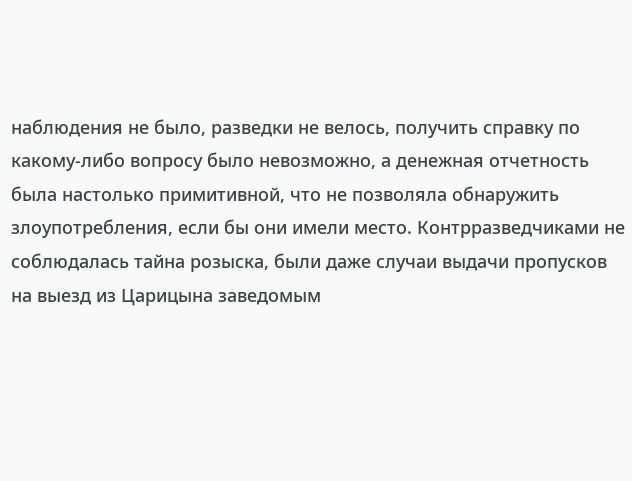наблюдения не было, разведки не велось, получить справку по какому-либо вопросу было невозможно, а денежная отчетность была настолько примитивной, что не позволяла обнаружить злоупотребления, если бы они имели место. Контрразведчиками не соблюдалась тайна розыска, были даже случаи выдачи пропусков на выезд из Царицына заведомым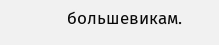большевикам.